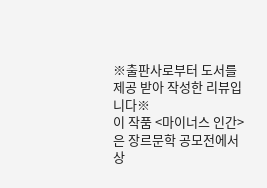※출판사로부터 도서를 제공 받아 작성한 리뷰입니다※
이 작품 <마이너스 인간>은 장르문학 공모전에서 상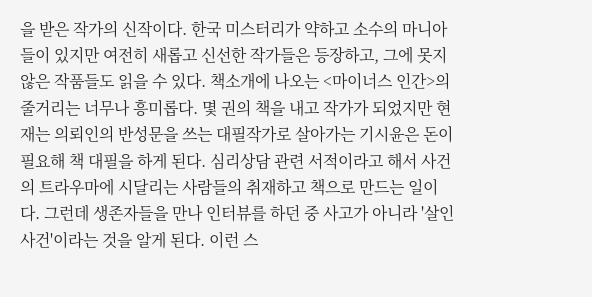을 받은 작가의 신작이다. 한국 미스터리가 약하고 소수의 마니아들이 있지만 여전히 새롭고 신선한 작가들은 등장하고, 그에 못지 않은 작품들도 읽을 수 있다. 책소개에 나오는 <마이너스 인간>의 줄거리는 너무나 흥미롭다. 몇 권의 책을 내고 작가가 되었지만 현재는 의뢰인의 반성문을 쓰는 대필작가로 살아가는 기시윤은 돈이 필요해 책 대필을 하게 된다. 심리상담 관련 서적이라고 해서 사건의 트라우마에 시달리는 사람들의 취재하고 책으로 만드는 일이다. 그런데 생존자들을 만나 인터뷰를 하던 중 사고가 아니라 '살인사건'이라는 것을 알게 된다. 이런 스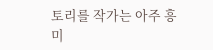토리를 작가는 아주 흥미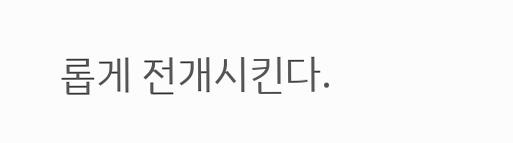롭게 전개시킨다.